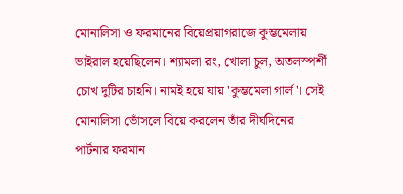মোনালিসা ও ফরমানের বিয়েপ্রয়াগরাজে কুম্ভমেলায় ভাইরাল হয়েছিলেন। শ্যামলা রং, খোলা চুল, অতলস্পর্শী চোখ দুটির চাহনি। নামই হয়ে যায় 'কুম্ভমেলা গার্ল'। সেই মোনালিসা ভোঁসলে বিয়ে করলেন তাঁর দীর্ঘদিনের পার্টনার ফরমান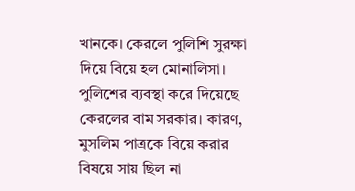খানকে। কেরলে পুলিশি সুরক্ষা দিয়ে বিয়ে হল মোনালিসা। পুলিশের ব্যবস্থা করে দিয়েছে কেরলের বাম সরকার। কারণ, মুসলিম পাত্রকে বিয়ে করার বিষয়ে সায় ছিল না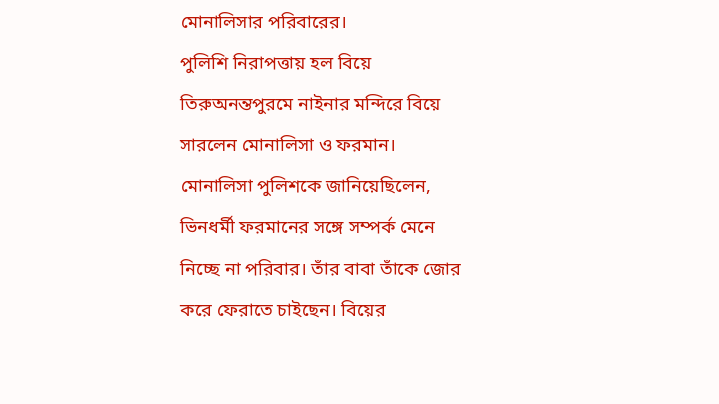মোনালিসার পরিবারের।
পুলিশি নিরাপত্তায় হল বিয়ে
তিরুঅনন্তপুরমে নাইনার মন্দিরে বিয়ে সারলেন মোনালিসা ও ফরমান। মোনালিসা পুলিশকে জানিয়েছিলেন, ভিনধর্মী ফরমানের সঙ্গে সম্পর্ক মেনে নিচ্ছে না পরিবার। তাঁর বাবা তাঁকে জোর করে ফেরাতে চাইছেন। বিয়ের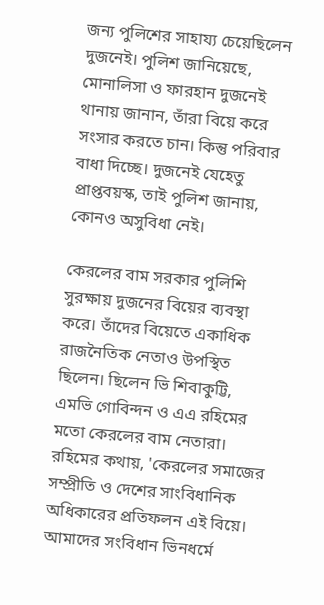জন্য পুলিশের সাহায্য চেয়েছিলেন দুজনেই। পুলিশ জানিয়েছে, মোনালিসা ও ফারহান দুজনেই থানায় জানান, তাঁরা বিয়ে করে সংসার করতে চান। কিন্তু পরিবার বাধা দিচ্ছে। দুজনেই যেহেতু প্রাপ্তবয়স্ক, তাই পুলিশ জানায়, কোনও অসুবিধা নেই।

কেরলের বাম সরকার পুলিশি সুরক্ষায় দুজনের বিয়ের ব্যবস্থা করে। তাঁদের বিয়েতে একাধিক রাজনৈতিক নেতাও উপস্থিত ছিলেন। ছিলেন ভি শিবাকুট্টি, এমভি গোবিন্দন ও এএ রহিমের মতো কেরলের বাম নেতারা। রহিমের কথায়, 'কেরলের সমাজের সম্প্রীতি ও দেশের সাংবিধানিক অধিকারের প্রতিফলন এই বিয়ে। আমাদের সংবিধান ভিনধর্মে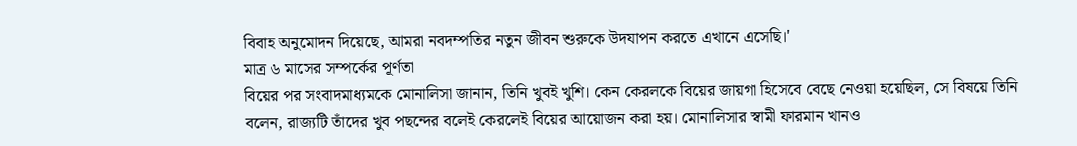বিবাহ অনুমোদন দিয়েছে, আমরা নবদম্পতির নতুন জীবন শুরুকে উদযাপন করতে এখানে এসেছি।'
মাত্র ৬ মাসের সম্পর্কের পূর্ণতা
বিয়ের পর সংবাদমাধ্যমকে মোনালিসা জানান, তিনি খুবই খুশি। কেন কেরলকে বিয়ের জায়গা হিসেবে বেছে নেওয়া হয়েছিল, সে বিষয়ে তিনি বলেন, রাজ্যটি তাঁদের খুব পছন্দের বলেই কেরলেই বিয়ের আয়োজন করা হয়। মোনালিসার স্বামী ফারমান খানও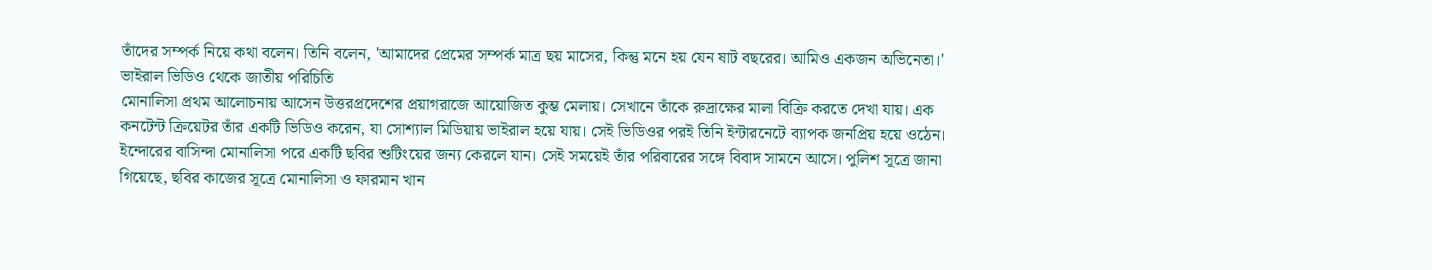তাঁদের সম্পর্ক নিয়ে কথা বলেন। তিনি বলেন, 'আমাদের প্রেমের সম্পর্ক মাত্র ছয় মাসের, কিন্তু মনে হয় যেন ষাট বছরের। আমিও একজন অভিনেতা।'
ভাইরাল ভিডিও থেকে জাতীয় পরিচিতি
মোনালিসা প্রথম আলোচনায় আসেন উত্তরপ্রদেশের প্রয়াগরাজে আয়োজিত কুম্ভ মেলায়। সেখানে তাঁকে রুদ্রাক্ষের মালা বিক্রি করতে দেখা যায়। এক কনটেন্ট ক্রিয়েটর তাঁর একটি ভিডিও করেন, যা সোশ্যাল মিডিয়ায় ভাইরাল হয়ে যায়। সেই ভিডিওর পরই তিনি ইন্টারনেটে ব্যাপক জনপ্রিয় হয়ে ওঠেন। ইন্দোরের বাসিন্দা মোনালিসা পরে একটি ছবির শুটিংয়ের জন্য কেরলে যান। সেই সময়েই তাঁর পরিবারের সঙ্গে বিবাদ সামনে আসে। পুলিশ সূত্রে জানা গিয়েছে, ছবির কাজের সূত্রে মোনালিসা ও ফারমান খান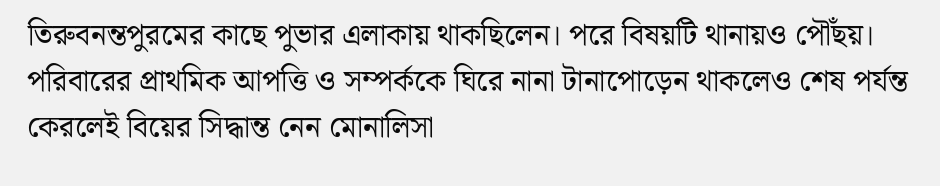তিরুবনন্তপুরমের কাছে পুভার এলাকায় থাকছিলেন। পরে বিষয়টি থানায়ও পৌঁছয়। পরিবারের প্রাথমিক আপত্তি ও সম্পর্ককে ঘিরে নানা টানাপোড়েন থাকলেও শেষ পর্যন্ত কেরলেই বিয়ের সিদ্ধান্ত নেন মোনালিসা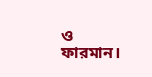ও ফারমান।